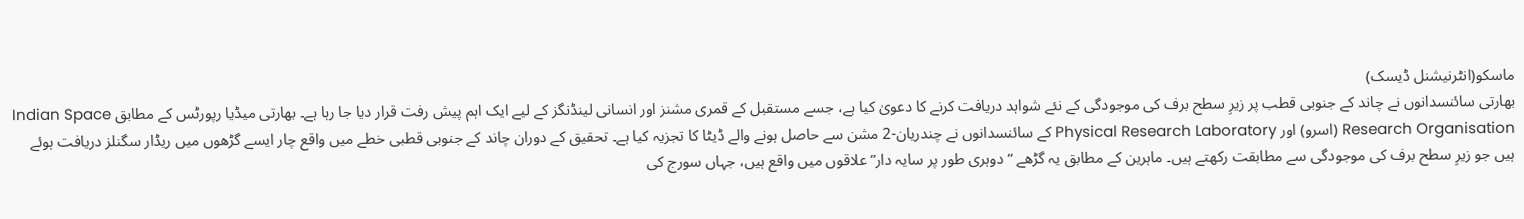ماسکو(انٹرنیشنل ڈیسک)
بھارتی سائنسدانوں نے چاند کے جنوبی قطب پر زیرِ سطح برف کی موجودگی کے نئے شواہد دریافت کرنے کا دعویٰ کیا ہے، جسے مستقبل کے قمری مشنز اور انسانی لینڈنگز کے لیے ایک اہم پیش رفت قرار دیا جا رہا ہے۔ بھارتی میڈیا رپورٹس کے مطابق Indian Space Research Organisation (اسرو) اور Physical Research Laboratory کے سائنسدانوں نے چندریان-2 مشن سے حاصل ہونے والے ڈیٹا کا تجزیہ کیا ہے۔ تحقیق کے دوران چاند کے جنوبی قطبی خطے میں واقع چار ایسے گڑھوں میں ریڈار سگنلز دریافت ہوئے ہیں جو زیرِ سطح برف کی موجودگی سے مطابقت رکھتے ہیں۔ ماہرین کے مطابق یہ گڑھے “دوہری طور پر سایہ دار” علاقوں میں واقع ہیں، جہاں سورج کی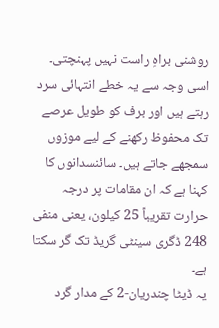روشنی براہِ راست نہیں پہنچتی۔ اسی وجہ سے یہ خطے انتہائی سرد رہتے ہیں اور برف کو طویل عرصے تک محفوظ رکھنے کے لیے موزوں سمجھے جاتے ہیں۔ سائنسدانوں کا کہنا ہے کہ ان مقامات پر درجہ حرارت تقریباً 25 کیلون، یعنی منفی 248 ڈگری سینٹی گریڈ تک گر سکتا ہے۔
یہ ڈیٹا چندریان-2 کے مدار گرد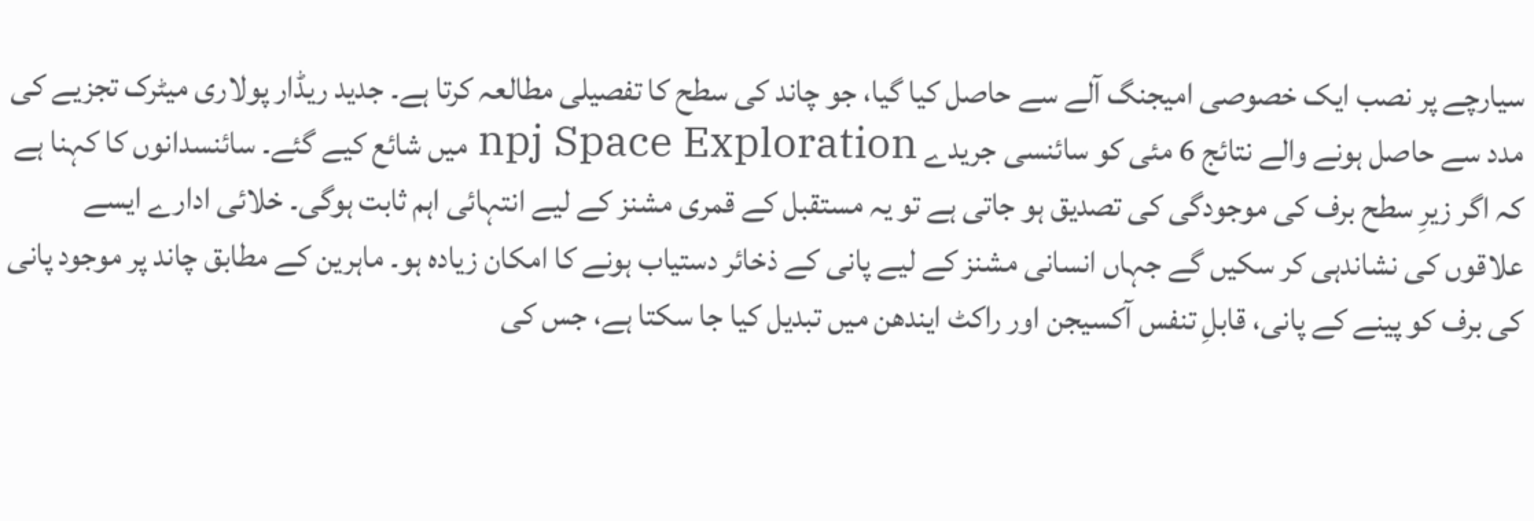سیارچے پر نصب ایک خصوصی امیجنگ آلے سے حاصل کیا گیا، جو چاند کی سطح کا تفصیلی مطالعہ کرتا ہے۔ جدید ریڈار پولاری میٹرک تجزیے کی مدد سے حاصل ہونے والے نتائج 6 مئی کو سائنسی جریدے npj Space Exploration میں شائع کیے گئے۔ سائنسدانوں کا کہنا ہے کہ اگر زیرِ سطح برف کی موجودگی کی تصدیق ہو جاتی ہے تو یہ مستقبل کے قمری مشنز کے لیے انتہائی اہم ثابت ہوگی۔ خلائی ادارے ایسے علاقوں کی نشاندہی کر سکیں گے جہاں انسانی مشنز کے لیے پانی کے ذخائر دستیاب ہونے کا امکان زیادہ ہو۔ ماہرین کے مطابق چاند پر موجود پانی کی برف کو پینے کے پانی، قابلِ تنفس آکسیجن اور راکٹ ایندھن میں تبدیل کیا جا سکتا ہے، جس کی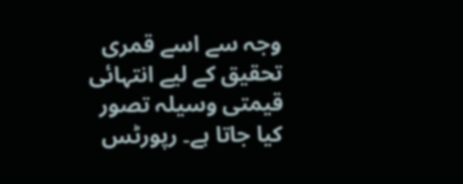وجہ سے اسے قمری تحقیق کے لیے انتہائی قیمتی وسیلہ تصور کیا جاتا ہے۔ رپورٹس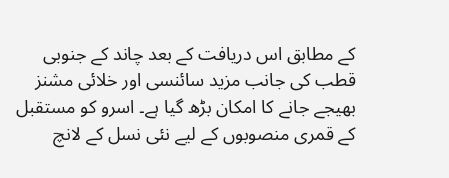کے مطابق اس دریافت کے بعد چاند کے جنوبی قطب کی جانب مزید سائنسی اور خلائی مشنز بھیجے جانے کا امکان بڑھ گیا ہے۔ اسرو کو مستقبل کے قمری منصوبوں کے لیے نئی نسل کے لانچ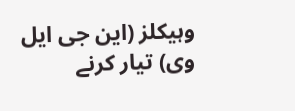وہیکلز (این جی ایل وی) تیار کرنے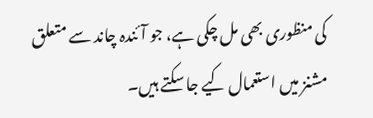کی منظوری بھی مل چکی ہے، جو آئندہ چاند سے متعلق مشنز میں استعمال کیے جا سکتے ہیں۔